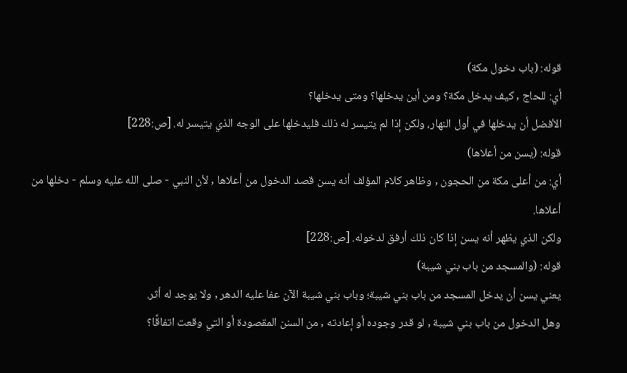قوله: (باب دخول مكة)
أي: للحاج , كيف يدخل مكة؟ ومن أين يدخلها؟ ومتى يدخلها؟
الأفضل أن يدخلها في أول النهار، ولكن إذا لم يتيسر له ذلك فليدخلها على الوجه الذي يتيسر له. [ص:228]
قوله: (يسن من أعلاها)
أي: من أعلى مكة من الحجون , وظاهر كلام المؤلف أنه يسن قصد الدخول من أعلاها , لأن النبي - صلى الله عليه وسلم - دخلها من أعلاها.
ولكن الذي يظهر أنه يسن إذا كان ذلك أرفق لدخوله. [ص:228]
قوله: (والمسجد من باب بني شيبة)
يعني يسن أن يدخل المسجد من باب بني شيبة؛ وباب بني شيبة الآن عفا عليه الدهر , ولا يوجد له أثر.
وهل الدخول من باب بني شيبة , لو قدر وجوده أو إعادته , من السنن المقصودة أو التي وقعت اتفاقًا؟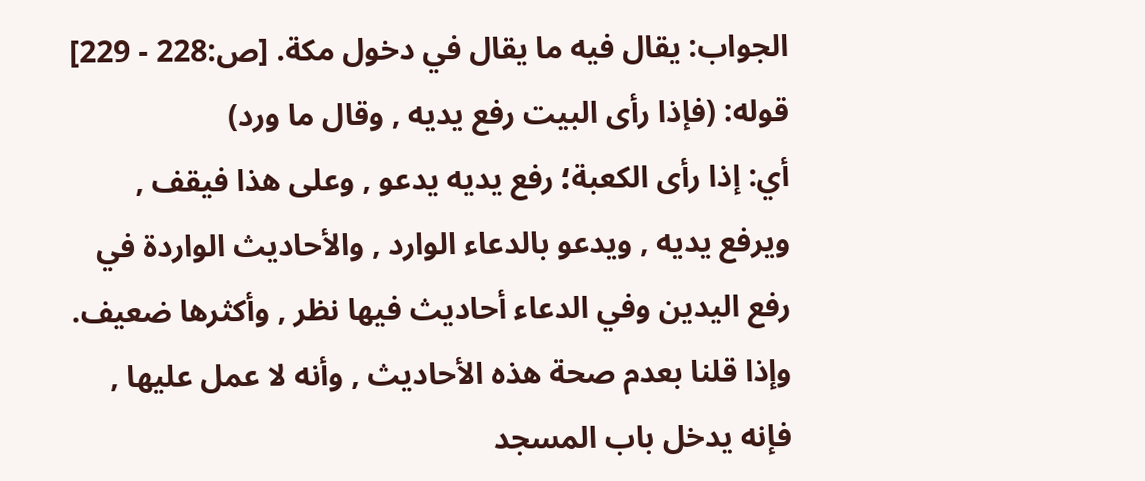الجواب: يقال فيه ما يقال في دخول مكة. [ص:228 - 229]
قوله: (فإذا رأى البيت رفع يديه , وقال ما ورد)
أي: إذا رأى الكعبة؛ رفع يديه يدعو , وعلى هذا فيقف , ويرفع يديه , ويدعو بالدعاء الوارد , والأحاديث الواردة في رفع اليدين وفي الدعاء أحاديث فيها نظر , وأكثرها ضعيف.
وإذا قلنا بعدم صحة هذه الأحاديث , وأنه لا عمل عليها , فإنه يدخل باب المسجد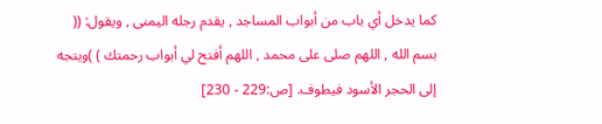كما يدخل أي باب من أبواب المساجد , يقدم رجله اليمنى , ويقول: (( بسم الله , اللهم صلى على محمد , اللهم أفتح لي أبواب رحمتك ) )ويتجه إلى الحجر الأسود فيطوف. [ص:229 - 230]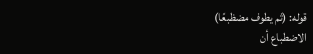قوله: (ثم يطوف مضظبعًا)
الاضطباع أن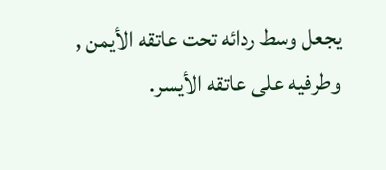يجعل وسط ردائه تحت عاتقه الأيمن , وطرفيه على عاتقه الأيسر.